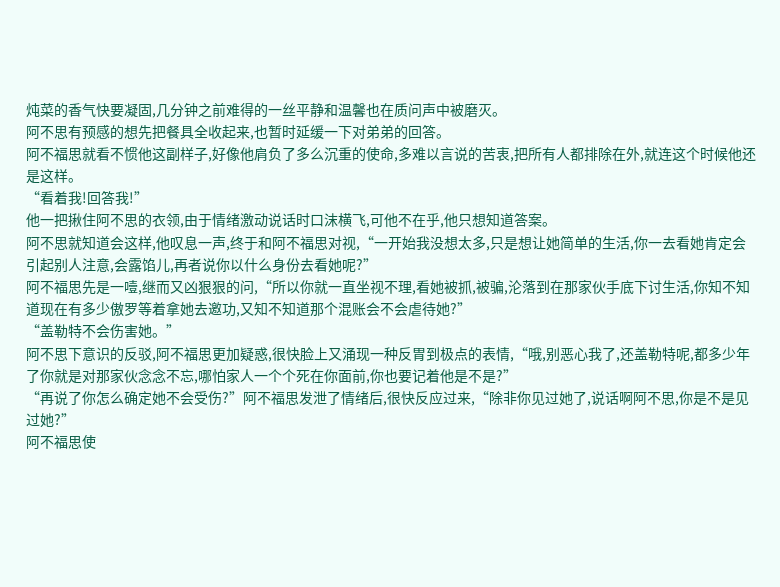炖菜的香气快要凝固,几分钟之前难得的一丝平静和温馨也在质问声中被磨灭。
阿不思有预感的想先把餐具全收起来,也暂时延缓一下对弟弟的回答。
阿不福思就看不惯他这副样子,好像他肩负了多么沉重的使命,多难以言说的苦衷,把所有人都排除在外,就连这个时候他还是这样。
“看着我!回答我!”
他一把揪住阿不思的衣领,由于情绪激动说话时口沫横飞,可他不在乎,他只想知道答案。
阿不思就知道会这样,他叹息一声,终于和阿不福思对视,“一开始我没想太多,只是想让她简单的生活,你一去看她肯定会引起别人注意,会露馅儿,再者说你以什么身份去看她呢?”
阿不福思先是一噎,继而又凶狠狠的问,“所以你就一直坐视不理,看她被抓,被骗,沦落到在那家伙手底下讨生活,你知不知道现在有多少傲罗等着拿她去邀功,又知不知道那个混账会不会虐待她?”
“盖勒特不会伤害她。”
阿不思下意识的反驳,阿不福思更加疑惑,很快脸上又涌现一种反胃到极点的表情,“哦,别恶心我了,还盖勒特呢,都多少年了你就是对那家伙念念不忘,哪怕家人一个个死在你面前,你也要记着他是不是?”
“再说了你怎么确定她不会受伤?”阿不福思发泄了情绪后,很快反应过来,“除非你见过她了,说话啊阿不思,你是不是见过她?”
阿不福思使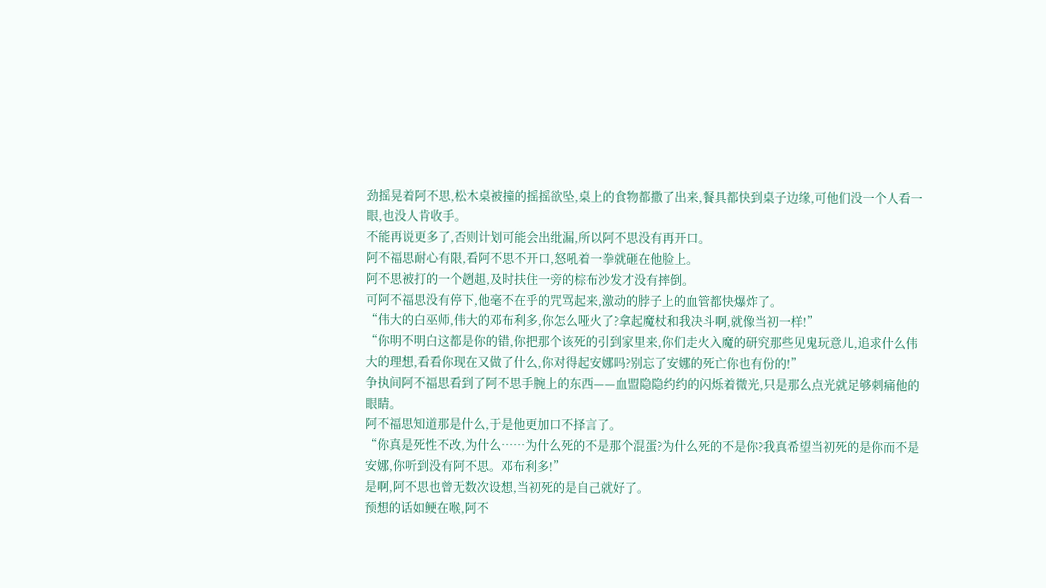劲摇晃着阿不思,松木桌被撞的摇摇欲坠,桌上的食物都撒了出来,餐具都快到桌子边缘,可他们没一个人看一眼,也没人肯收手。
不能再说更多了,否则计划可能会出纰漏,所以阿不思没有再开口。
阿不福思耐心有限,看阿不思不开口,怒吼着一拳就砸在他脸上。
阿不思被打的一个趔趄,及时扶住一旁的棕布沙发才没有摔倒。
可阿不福思没有停下,他毫不在乎的咒骂起来,激动的脖子上的血管都快爆炸了。
“伟大的白巫师,伟大的邓布利多,你怎么哑火了?拿起魔杖和我决斗啊,就像当初一样!”
“你明不明白这都是你的错,你把那个该死的引到家里来,你们走火入魔的研究那些见鬼玩意儿,追求什么伟大的理想,看看你现在又做了什么,你对得起安娜吗?别忘了安娜的死亡你也有份的!”
争执间阿不福思看到了阿不思手腕上的东西——血盟隐隐约约的闪烁着微光,只是那么点光就足够刺痛他的眼睛。
阿不福思知道那是什么,于是他更加口不择言了。
“你真是死性不改,为什么……为什么死的不是那个混蛋?为什么死的不是你?我真希望当初死的是你而不是安娜,你听到没有阿不思。邓布利多!”
是啊,阿不思也曾无数次设想,当初死的是自己就好了。
预想的话如鲠在喉,阿不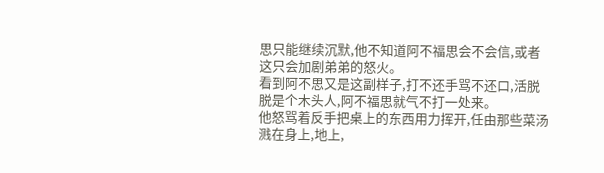思只能继续沉默,他不知道阿不福思会不会信,或者这只会加剧弟弟的怒火。
看到阿不思又是这副样子,打不还手骂不还口,活脱脱是个木头人,阿不福思就气不打一处来。
他怒骂着反手把桌上的东西用力挥开,任由那些菜汤溅在身上,地上,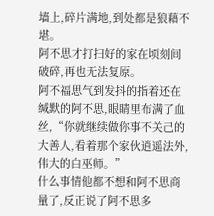墙上,碎片满地,到处都是狼藉不堪。
阿不思才打扫好的家在顷刻间破碎,再也无法复原。
阿不福思气到发抖的指着还在缄默的阿不思,眼睛里布满了血丝,“你就继续做你事不关己的大善人,看着那个家伙逍遥法外,伟大的白巫师。”
什么事情他都不想和阿不思商量了,反正说了阿不思多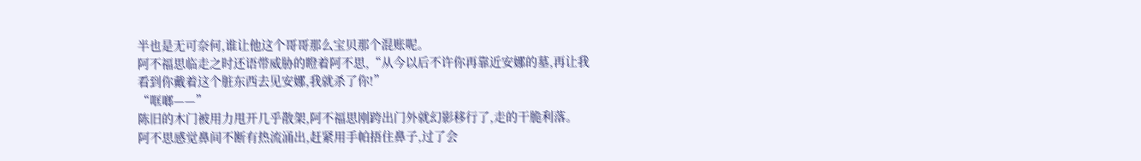半也是无可奈何,谁让他这个哥哥那么宝贝那个混账呢。
阿不福思临走之时还语带威胁的瞪着阿不思,“从今以后不许你再靠近安娜的墓,再让我看到你戴着这个脏东西去见安娜,我就杀了你!”
“哐啷——”
陈旧的木门被用力甩开几乎散架,阿不福思刚跨出门外就幻影移行了,走的干脆利落。
阿不思感觉鼻间不断有热流涌出,赶紧用手帕捂住鼻子,过了会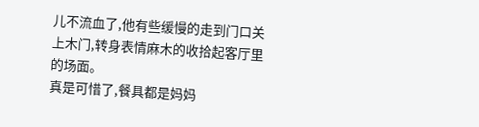儿不流血了,他有些缓慢的走到门口关上木门,转身表情麻木的收拾起客厅里的场面。
真是可惜了,餐具都是妈妈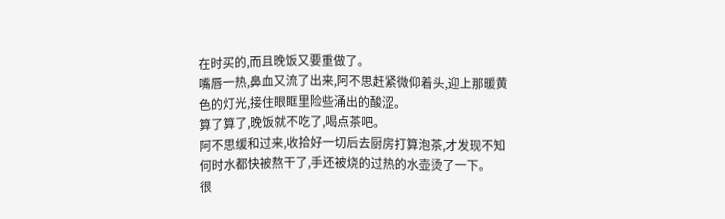在时买的,而且晚饭又要重做了。
嘴唇一热,鼻血又流了出来,阿不思赶紧微仰着头,迎上那暖黄色的灯光,接住眼眶里险些涌出的酸涩。
算了算了,晚饭就不吃了,喝点茶吧。
阿不思缓和过来,收拾好一切后去厨房打算泡茶,才发现不知何时水都快被熬干了,手还被烧的过热的水壶烫了一下。
很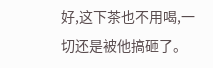好,这下茶也不用喝,一切还是被他搞砸了。